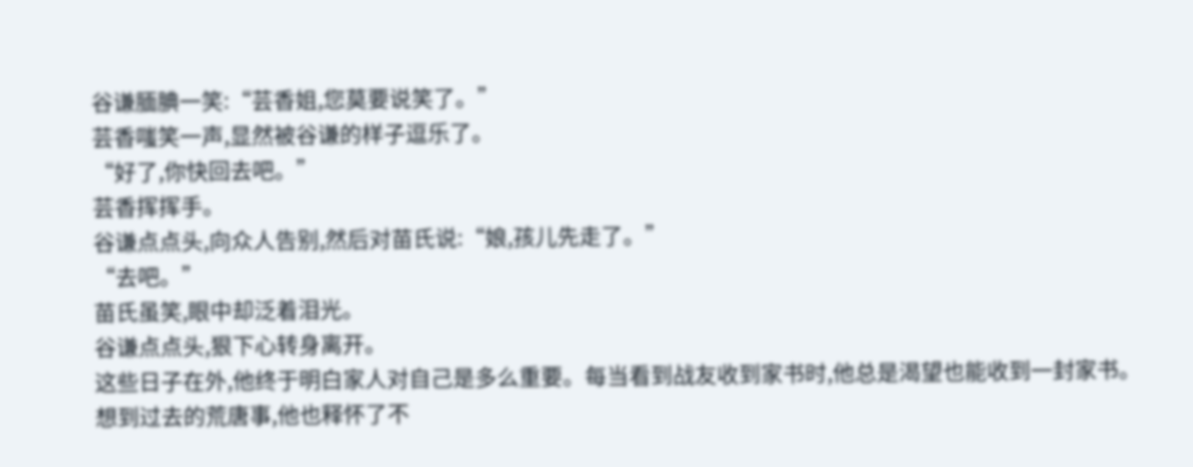谷谦腼腆一笑:“芸香姐,您莫要说笑了。”
芸香嗤笑一声,显然被谷谦的样子逗乐了。
“好了,你快回去吧。”
芸香挥挥手。
谷谦点点头,向众人告别,然后对苗氏说:“娘,孩儿先走了。”
“去吧。”
苗氏虽笑,眼中却泛着泪光。
谷谦点点头,狠下心转身离开。
这些日子在外,他终于明白家人对自己是多么重要。每当看到战友收到家书时,他总是渴望也能收到一封家书。
想到过去的荒唐事,他也释怀了不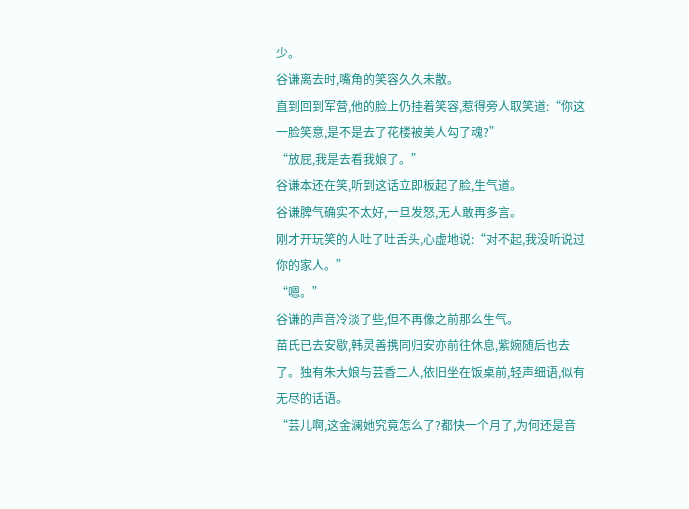少。
谷谦离去时,嘴角的笑容久久未散。
直到回到军营,他的脸上仍挂着笑容,惹得旁人取笑道:“你这一脸笑意,是不是去了花楼被美人勾了魂?”
“放屁,我是去看我娘了。”
谷谦本还在笑,听到这话立即板起了脸,生气道。
谷谦脾气确实不太好,一旦发怒,无人敢再多言。
刚才开玩笑的人吐了吐舌头,心虚地说:“对不起,我没听说过你的家人。”
“嗯。”
谷谦的声音冷淡了些,但不再像之前那么生气。
苗氏已去安歇,韩灵善携同归安亦前往休息,紫婉随后也去了。独有朱大娘与芸香二人,依旧坐在饭桌前,轻声细语,似有无尽的话语。
“芸儿啊,这金澜她究竟怎么了?都快一个月了,为何还是音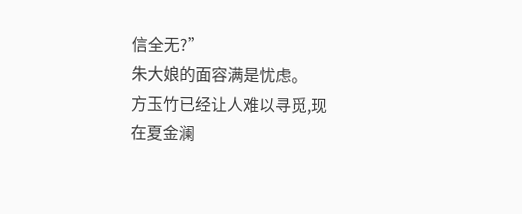信全无?”
朱大娘的面容满是忧虑。
方玉竹已经让人难以寻觅,现在夏金澜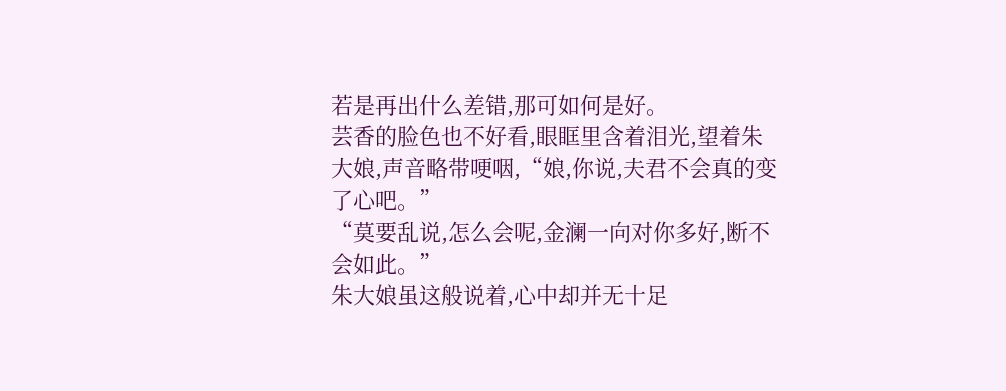若是再出什么差错,那可如何是好。
芸香的脸色也不好看,眼眶里含着泪光,望着朱大娘,声音略带哽咽,“娘,你说,夫君不会真的变了心吧。”
“莫要乱说,怎么会呢,金澜一向对你多好,断不会如此。”
朱大娘虽这般说着,心中却并无十足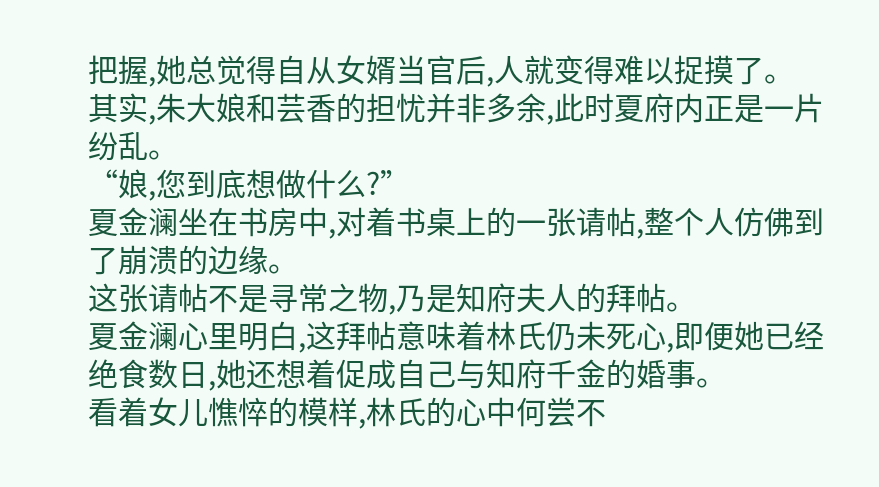把握,她总觉得自从女婿当官后,人就变得难以捉摸了。
其实,朱大娘和芸香的担忧并非多余,此时夏府内正是一片纷乱。
“娘,您到底想做什么?”
夏金澜坐在书房中,对着书桌上的一张请帖,整个人仿佛到了崩溃的边缘。
这张请帖不是寻常之物,乃是知府夫人的拜帖。
夏金澜心里明白,这拜帖意味着林氏仍未死心,即便她已经绝食数日,她还想着促成自己与知府千金的婚事。
看着女儿憔悴的模样,林氏的心中何尝不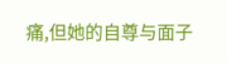痛,但她的自尊与面子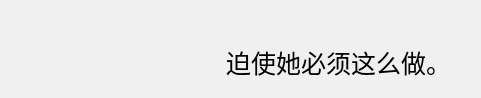迫使她必须这么做。